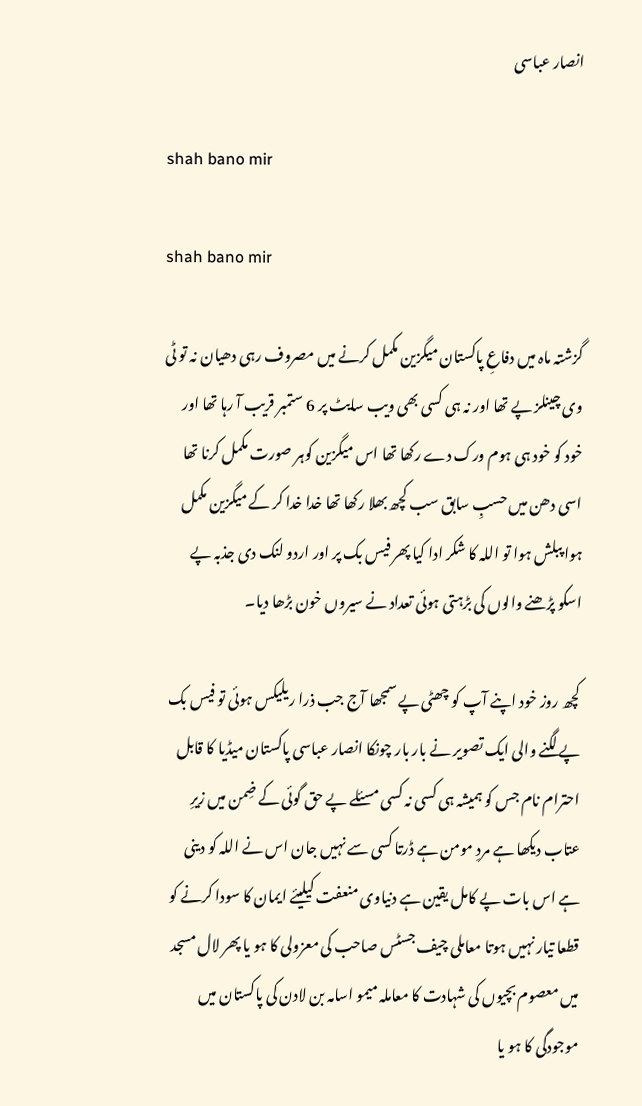انصار عباسی

shah bano mir

shah bano mir

گزشتہ ماہ میں دفاعِ پاکستان میگزین مکمل کرنے میں مصروف رہی دھیان نہ تو ٹی وی چینلز پے تھا اور نہ ہی کسی بھی ویب سایٹ پر 6 ستمبر قریب آ رہا تھا اور خود کو خود ہی ہوم ورک دے رکھا تھا اس میگزین کوہر صورت مکمل کرنا تھا اسی دھن میں حسبِ سابق سب کچھ بھلا رکھا تھا خدا خدا کر کے میگزین مکمل ہوا پبلش ہوا تو اللہ کا شکر ادا کیا پھر فیس بک پر اور اردو لنک دی جذبہ پے اسکو پڑھنے والوں کی بڑہتی ہوئی تعداد نے سیروں خون بڑھا دیا۔

کچھ روز خود اپنے آپ کو چھٹی پے سمجھا آج جب ذرا ریلیکس ہوئی تو فیس بک پے لگنے والی ایک تصویر نے بار بار چونکا انصار عباسی پاکستان میڈیا کا قابل احترام نام جس کو ہمیشہ ہی کسی نہ کسی مسئلے پے حق گوئی کے ضِمن میں زیرِ عتاب دیکھا ہے مردِ مومن ہے ڈرتا کسی سے نہیں جان اس نے اللہ کو دینی ہے اس بات پے کامل یقین ہے دنیاوی منعفت کیلیئے ایمان کا سودا کرنے کو قطعا تیار نہیں ہوتا معاملی چیف جسٹس صاحب کی معزولی کا ہو یا پھر لال مسجد میں معصوم بچیوں کی شہادت کا معاملہ میمو اسامہ بن لادن کی پاکستان میں موجودگی کا ہو یا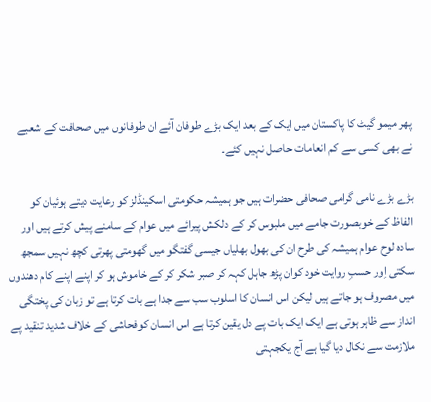پھر میمو گیٹ کا پاکستان میں ایک کے بعد ایک بڑے طوفان آئے ان طوفانوں میں صحافت کے شعبے نے بھی کسی سے کم انعامات حاصل نہیں کئے۔

بڑے بڑے نامی گرامی صحافی حضرات ہیں جو ہمیشہ حکومتی اسکینڈلز کو رعایت دیتے ہوئیان کو الفاظ کے خوبصورت جامے میں ملبوس کر کے دلکش پیرائے میں عوام کے سامنے پیش کرتے ہیں اور سادہ لوح عوام ہمیشہ کی طرح ان کی بھول بھلیاں جیسی گفتگو میں گھومتی پھرتی کچھ نہیں سمجھ سکتی اِور حسبِ روایت خود کوان پڑھ جاہل کہہ کر صبر شکر کر کے خاموش ہو کر اپنے اپنے کام دھندوں میں مصروف ہو جاتے ہیں لیکن اس انسان کا اسلوب سب سے جدا ہے بات کرتا ہے تو زبان کی پختگی انداز سے ظاہر ہوتی ہے ایک ایک بات پے دل یقین کرتا ہے اس انسان کوفحاشی کے خلاف شدید تنقید پے ملازمت سے نکال دیا گیا ہے آج یکجہتی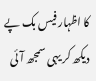کا اظہار فیس بک پے دیکھ کر یہی سمجھ آئی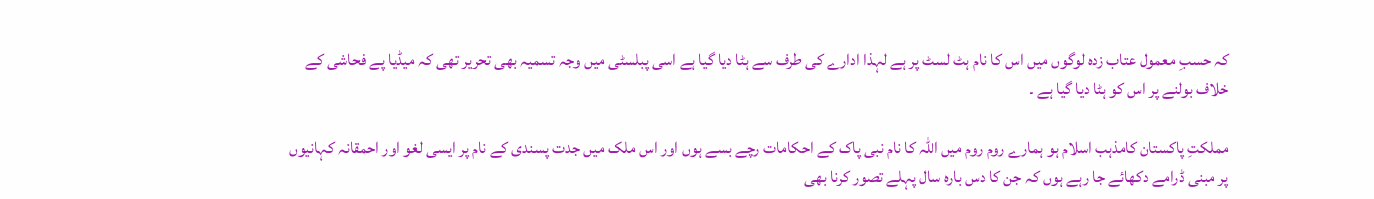کہ حسبِ معمول عتاب زدہ لوگوں میں اس کا نام ہٹ لسٹ پر ہے لہذا ادارے کی طرف سے ہٹا دیا گیا ہے اسی پبلسٹی میں وجہ تسمیہ بھی تحریر تھی کہ میڈیا پے فحاشی کے خلاف بولنے پر اس کو ہٹا دیا گیا ہے ۔

مملکتِ پاکستان کامذہب اسلام ہو ہمارے روم روم میں اللہ کا نام نبی پاک کے احکامات رچے بسے ہوں اور اس ملک میں جدت پسندی کے نام پر ایسی لغو اور احمقانہ کہانیوں پر مبنی ڈرامے دکھائے جا رہے ہوں کہ جن کا دس بارہ سال پہلے تصور کرنا بھی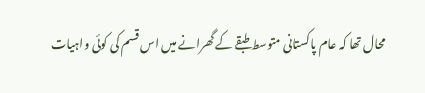محال تھا کہ عام پاکستانی متوسط طبقے کے گھرانے میں اس قسم کی کوئی واہیات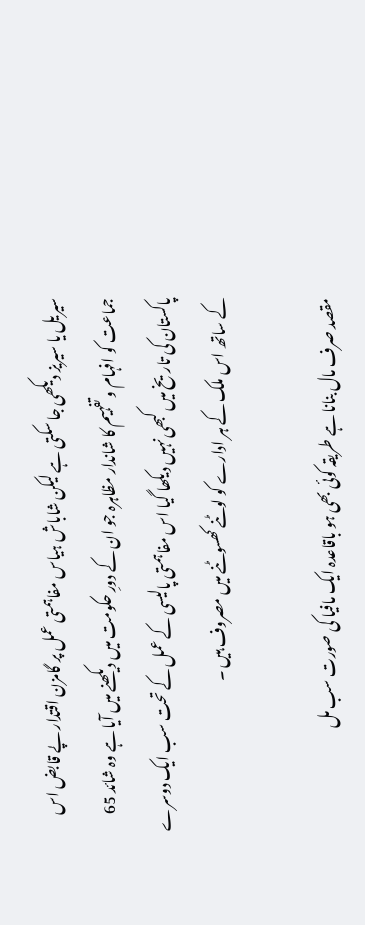سیریل یا سیریز دیکھی جا سکتی ہے لیکن شاباش ہیاس مفاہمتی عمل پر گامزن اقتدار پے قابض اس جماعت کو افہام و تفہیم کا شاندار مظاہرہ جو ان کے دورِ حکومت میں دیکھنے میں آیا ہے وہ شائد 65 پاکستان کی تاریخ میں کبھی نہیں دیکھا گیا اس مفاہمتی پالیسی کے عمل کے تحت سب ایک دوسرے کے ساتھ اس ملک کے ہر ادارے کو لوٹنے کھسوٹنے میں مصروف ہیں ۔

مقصد صرف مال بنانا ہے طریقہ کوئی بھی ہو باقاعدہ ایک مافیا کی صورت سب مل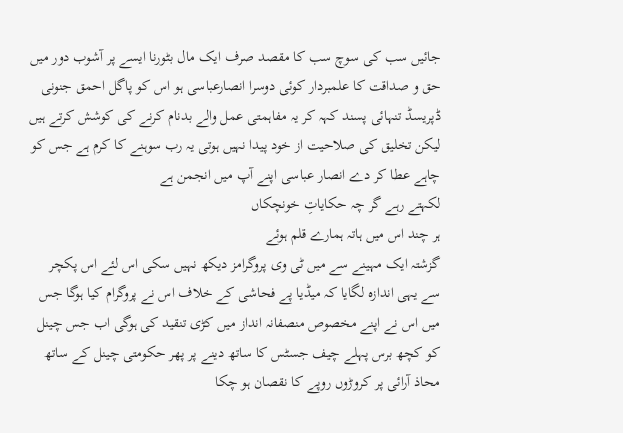جائیں سب کی سوچ سب کا مقصد صرف ایک مال بٹورنا ایسے پر آشوب دور میں حق و صداقت کا علمبردار کوئی دوسرا انصارعباسی ہو اس کو پاگل احمق جنونی ڈپریسڈ تنہائی پسند کہہ کر یہ مفاہمتی عمل والے بدنام کرنے کی کوشش کرتے ہیں لیکن تخلیق کی صلاحیت از خود پیدا نہیں ہوتی یہ رب سوہنے کا کرم ہے جس کو چاہے عطا کر دے انصار عباسی اپنے آپ میں انجمن ہے
لکہتے رہے گر چہ حکایاتِ خونچکاں
ہر چند اس میں ہاتہ ہمارے قلم ہوئے
گزشتہ ایک مہینے سے میں ٹی وی پروگرامز دیکھ نہیں سکی اس لئے اس پکچر سے یہی اندازہ لگایا کہ میڈیا پے فحاشی کے خلاف اس نے پروگرام کیا ہوگا جس میں اس نے اپنے مخصوص منصفانہ انداز میں کڑی تنقید کی ہوگی اب جس چینل کو کچھ برس پہلے چیف جسٹس کا ساتھ دینے پر پھر حکومتی چینل کے ساتھ محاذ آرائی پر کروڑوں روپے کا نقصان ہو چکا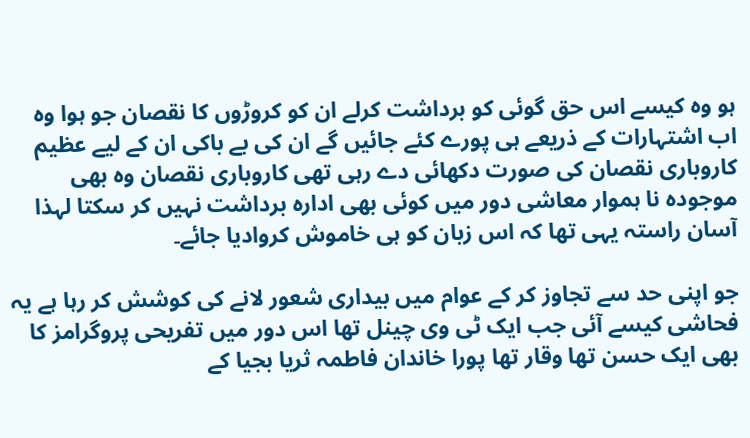ہو وہ کیسے اس حق گوئی کو برداشت کرلے ان کو کروڑوں کا نقصان جو ہوا وہ اب اشتہارات کے ذریعے ہی پورے کئے جائیں گے ان کی بے باکی ان کے لیے عظیم کاروباری نقصان کی صورت دکھائی دے رہی تھی کاروباری نقصان وہ بھی موجودہ نا ہموار معاشی دور میں کوئی بھی ادارہ برداشت نہیں کر سکتا لہذا آسان راستہ یہی تھا کہ اس زبان کو ہی خاموش کروادیا جائے۔

جو اپنی حد سے تجاوز کر کے عوام میں بیداری شعور لانے کی کوشش کر رہا ہے یہ فحاشی کیسے آئی جب ایک ٹی وی چینل تھا اس دور میں تفریحی پروگرامز کا بھی ایک حسن تھا وقار تھا پورا خاندان فاطمہ ثریا بجیا کے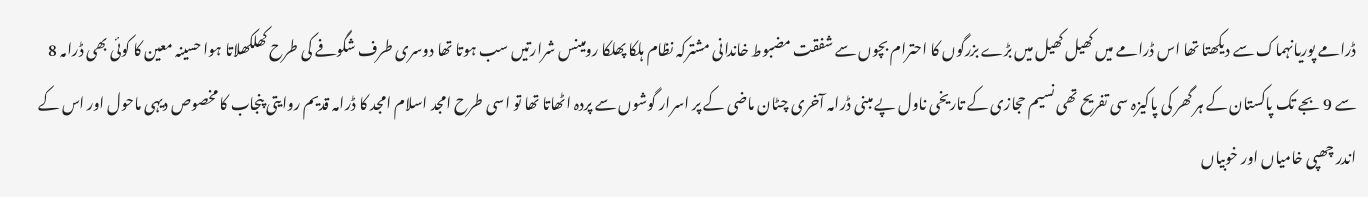ڈرامے پوریانہماک سے دیکھتا تھا اس ڈرامے میں کھیل کھیل میں بڑے بزرگوں کا احترام بچوں سے شفقت مضبوط خاندانی مشترکہ نظام ہلکا پھلکا رومینس شرارتیں سب ہوتا تھا دوسری طرف شگوفے کی طرح کھلکھلاتا ہوا حسینہ معین کا کوئی بھی ڈرامہ 8 سے 9 بجے تک پاکستان کے ہر گھر کی پاکیزہ سی تفریح تھی نسیم حجازی کے تاریخی ناول پے مبنی ڈرامہ آخری چٹان ماضی کے پر اسرار گوشوں سے پردہ اٹھاتا تھا تو اسی طرح امجد اسلام امجد کا ڈرامہ قدیم روایتی پنجاب کا مخصوص دیہی ماحول اور اس کے اندر چھپی خامیاں اور خوبیاں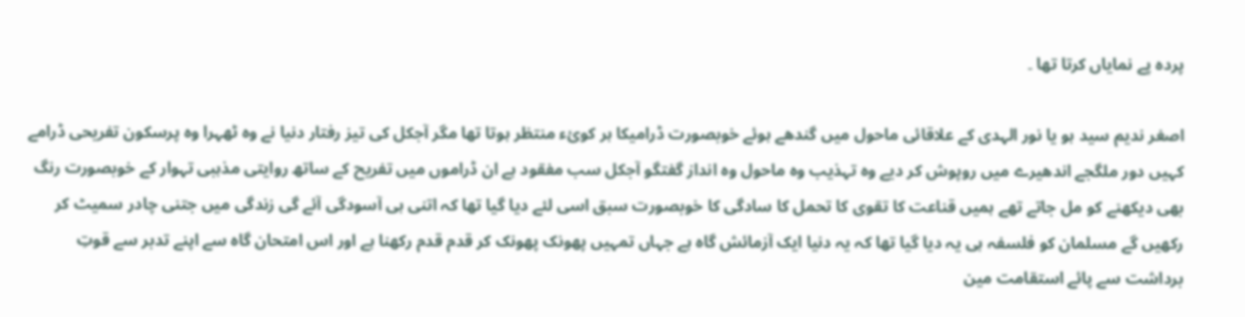پردہ پے نمایاں کرتا تھا ۔

اصغر ندیم سید ہو یا نور الہدی کے علاقائی ماحول میں گندھے ہوئے خوبصورت ڈرامیکا ہر کوئء منتظر ہوتا تھا مگر آجکل کی تیز رفتار دنیا نے وہ ٹھہرا وہ پرسکون تفریحی ڈرامے کہیں دور ملگجے اندھیرے میں روپوش کر دیے وہ تہذیب وہ ماحول وہ انداز گفتگو آجکل سب مفقود ہے ان ڈراموں میں تفریح کے ساتھ روایتی مذہبی تہوار کے خوبصورت رنگ بھی دیکھنے کو مل جاتے تھے ہمیں قناعت کا تقوی کا تحمل کا سادگی کا خوبصورت سبق اسی لئے دیا گیا تھا کہ اتنی ہی آسودگی آئے گی زندگی میں جتنی چادر سمیٹ کر رکھیں گے مسلمان کو فلسفہ ہی یہ دیا گیا تھا کہ یہ دنیا ایک آزمائش گاہ ہے جہاں تمہیں پھونک پھونک کر قدم قدم رکھنا ہے اور اس امتحان گاہ سے اپنے تدبر سے قوتِ برداشت سے پائے استقامت مین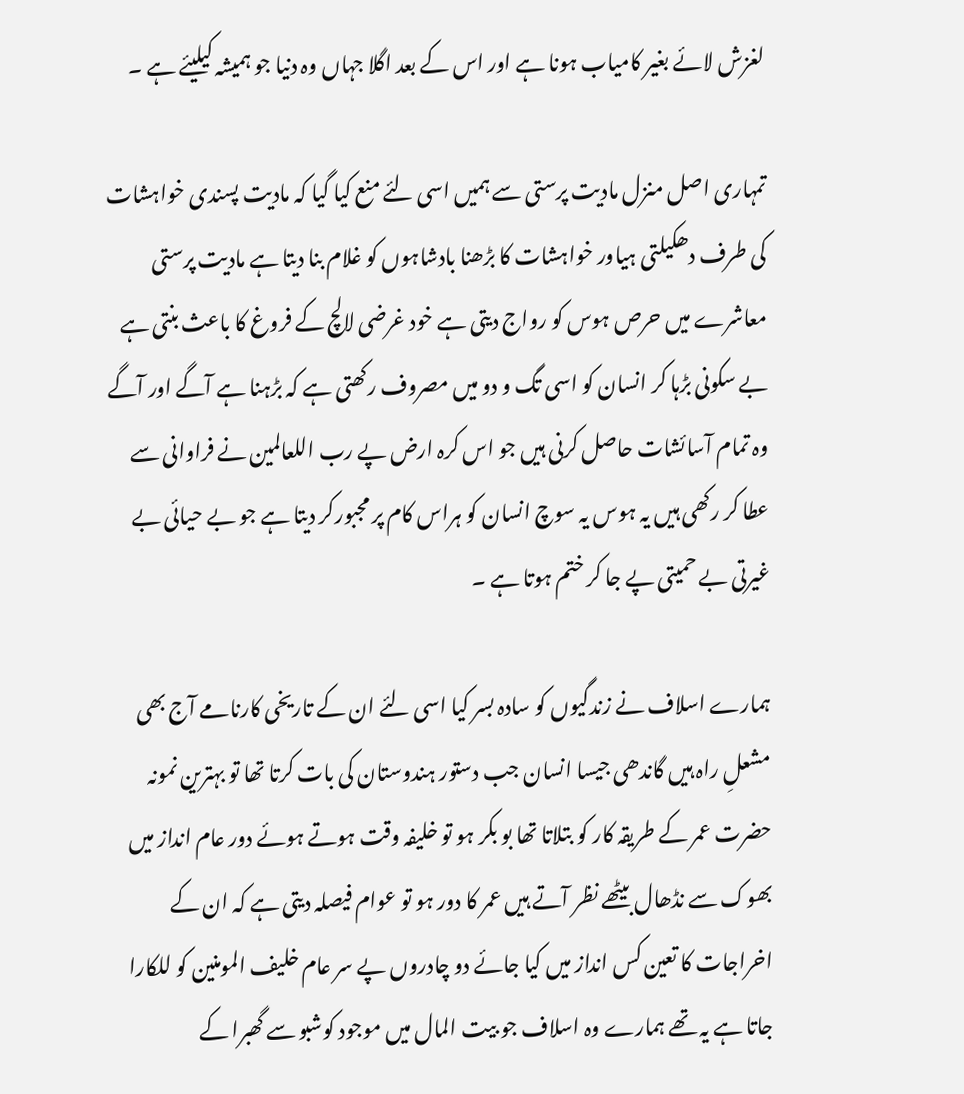لغزش لائے بغیر کامیاب ہونا ہے اور اس کے بعد اگلا جہاں وہ دنیا جو ہمیشہ کیلیئے ہے ۔

تمہاری اصل منزل مادیت پرستی سے ہمیں اسی لئے منع کیا گیا کہ مادیت پسندی خواہشات کی طرف دھکیلتی ہیاور خواہشات کا بڑھنا بادشاہوں کو غلام بنا دیتا ہے مادیت پرستی معاشرے میں حرص ہوس کو رواج دیتی ہے خود غرضی لالچ کے فروغ کا باعث بنتی ہے بے سکونی بڑہا کر انسان کو اسی تگ و دو میں مصروف رکھتی ہے کہ بڑہنا ہے آگے اور آگے وہ تمام آسائشات حاصل کرنی ہیں جو اس کرہ ارض پے رب اللعالمین نے فراوانی سے عطا کر رکھی ہیں یہ ہوس یہ سوچ انسان کو ہراس کام پر مجبورکر دیتا ہے جو بے حیائی بے غیرتی بے حمیتی پے جا کر ختم ہوتا ہے ۔

ہمارے اسلاف نے زندگیوں کو سادہ بسر کیا اسی لئے ان کے تاریخی کارنامے آج بھی مشعلِ راہ ہیں گاندھی جیسا انسان جب دستور ہندوستان کی بات کرتا تھا تو بہترین نمونہ حضرت عمر کے طریقہ کار کو بتلاتا تھا بو بکر ہو تو خلیفہ وقت ہوتے ہوئے دور عام انداز میں بھوک سے نڈھال بیٹھے نظر آتے ہیں عمر کا دور ہو تو عوام فیصلہ دیتی ہے کہ ان کے اخراجات کا تعین کس انداز میں کیا جائے دو چادروں پے سر عام خلیف المومنین کو للکارا جاتا ہے یہ تھے ہمارے وہ اسلاف جو بیت المال میں موجود کوشبو سے گھبرا کے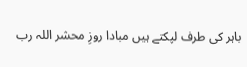باہر کی طرف لپکتے ہیں مبادا روزِ محشر اللہ رب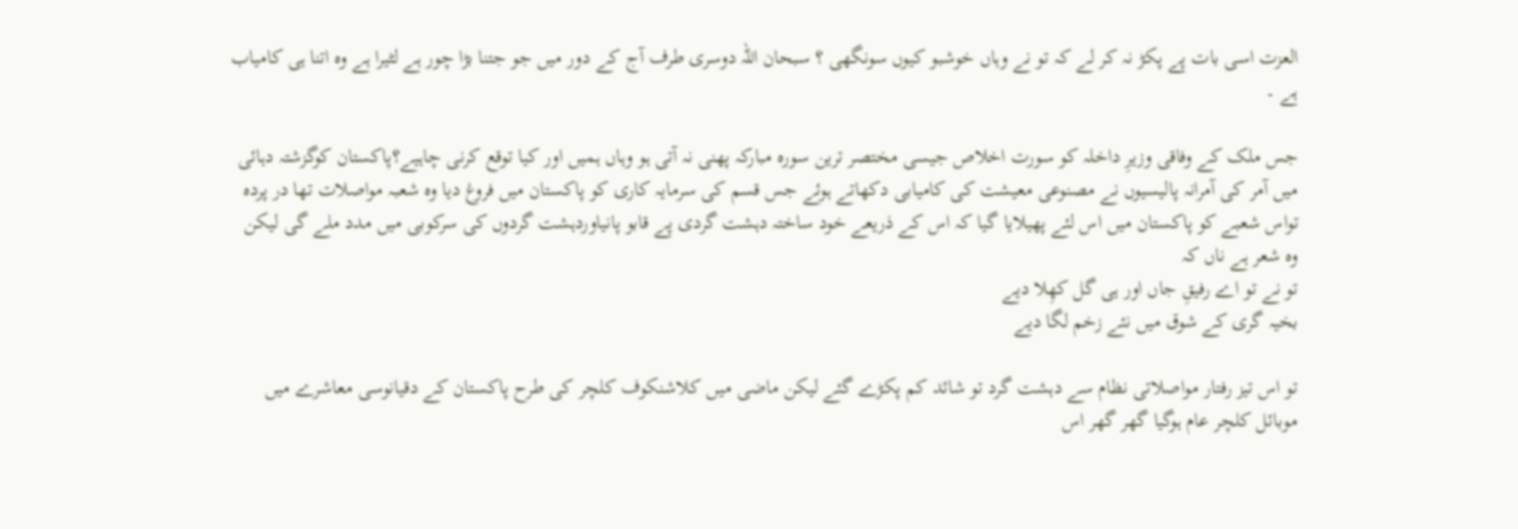العزت اسی بات پے پکڑ نہ کر لے کہ تو نے وہاں خوشبو کیوں سونگھی ؟ سبحان اللہ دوسری طرف آج کے دور میں جو جتنا بڑا چور ہے لٹیرا ہے وہ اتنا ہی کامیاب ہے ۔

جس ملک کے وفاقی وزیرِ داخلہ کو سورت اخلاص جیسی مختصر ترین سورہ مبارکہ پھنی نہ آتی ہو وہاں ہمیں اور کیا توقع کرنی چاہیے؟پاکستان کوگزشتہ دہائی میں آمر کی آمرانہ پالیسیوں نے مصنوعی معیشت کی کامیابی دکھاتے ہوئے جس قسم کی سرمایہ کاری کو پاکستان میں فروغ دیا وہ شعبہ مواصلات تھا در پردہ تواس شعبے کو پاکستان میں اس لئے پھیلایا گیا کہ اس کے ذریعے خود ساختہ دہشت گردی پے قابو پانیاوردہشت گردوں کی سرکوبی میں مدد ملے گی لیکن وہ شعر ہے ناں کہ
تو نے تو اے رفیقِ جاں اور ہی گل کھِلا دیے
بخیہ گری کے شوق میں نئے زخم لگا دیے

تو اس تیز رفتار مواصلاتی نظام سے دہشت گرد تو شائد کم پکڑے گئے لیکن ماضی میں کلاشنکوف کلچر کی طرح پاکستان کے دقیانوسی معاشرے میں موبائل کلچر عام ہوگیا گھر گھر اس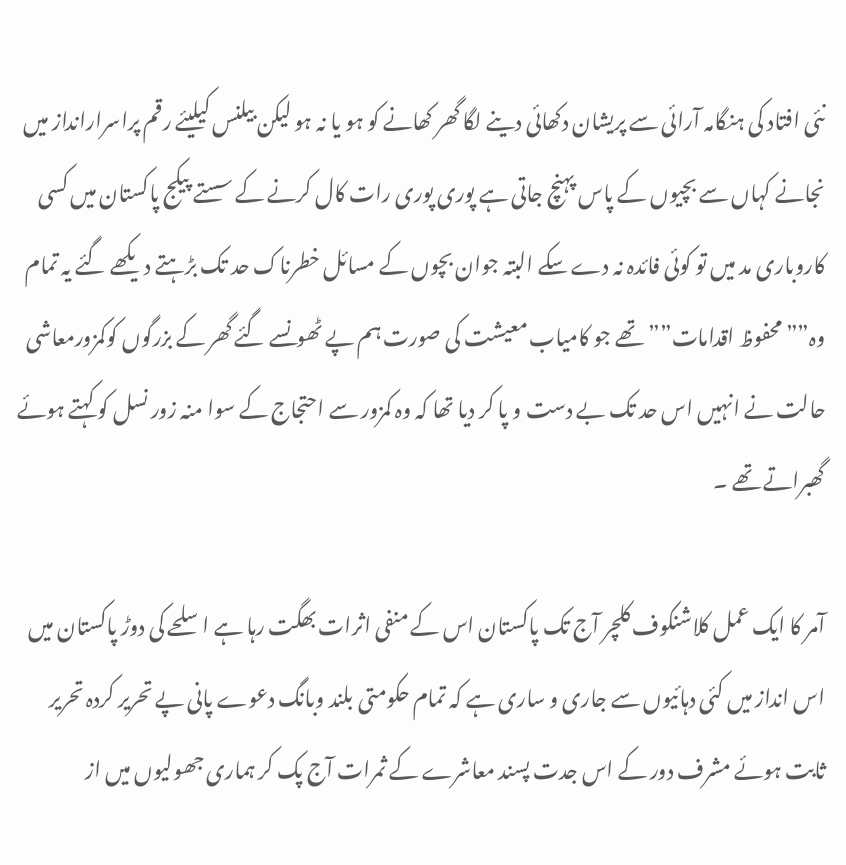نئی افتاد کی ہنگامہ آرائی سے پریشان دکھائی دینے لگا گھر کھانے کو ہو یا نہ ہو لیکن بیلنس کیلیئے رقم پراسرارانداز میں نجانے کہاں سے بچیوں کے پاس پہنچ جاتی ہے پوری پوری رات کال کرنے کے سستے پیکج پاکستان میں کسی کاروباری مد میں تو کوئی فائدہ نہ دے سکے البتہ جوان بچوں کے مسائل خطرناک حد تک بڑہتے دیکھے گئے یہ تمام وہ”” محفوظ اقدامات”” تھے جو کامیاب معیشت کی صورت ہم پے ٹھونسے گئے گھر کے بزرگوں کوکمزورمعاشی حالت نے انہیں اس حد تک بے دست و پا کر دیا تھا کہ وہ کمزور سے احتجاج کے سوا منہ زور نسل کو کہتے ہوئے گھبراتے تھے ۔

آمر کا ایک عمل کلاشنکوف کلچر آج تک پاکستان اس کے منفی اثرات بھگت رہا ہے اسلحے کی دوڑ پاکستان میں اس انداز میں کئی دہائیوں سے جاری و ساری ہے کہ تمام حکومتی بلند وبانگ دعوے پانی پے تحریر کردہ تحریر ثابت ہوئے مشرف دور کے اس جدت پسند معاشرے کے ثمرات آج پک کر ہماری جھولیوں میں از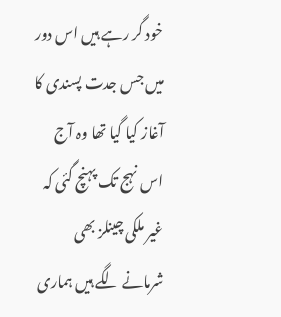خود گر رہے ہیں اس دور میں جس جدت پسندی کا آغاز کیا گیا تھا وہ آج اس نہج تک پہنچ گئی کہ غیر ملکی چینلز بھی شرمانے لگے ہیں ہماری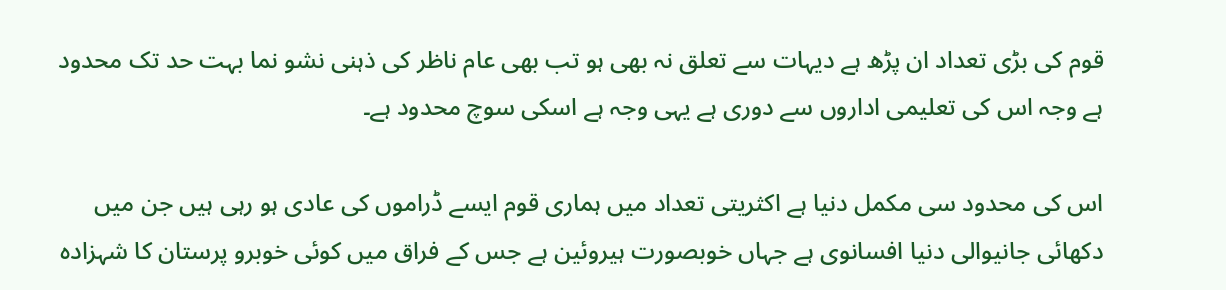قوم کی بڑی تعداد ان پڑھ ہے دیہات سے تعلق نہ بھی ہو تب بھی عام ناظر کی ذہنی نشو نما بہت حد تک محدود ہے وجہ اس کی تعلیمی اداروں سے دوری ہے یہی وجہ ہے اسکی سوچ محدود ہے۔

اس کی محدود سی مکمل دنیا ہے اکثریتی تعداد میں ہماری قوم ایسے ڈراموں کی عادی ہو رہی ہیں جن میں دکھائی جانیوالی دنیا افسانوی ہے جہاں خوبصورت ہیروئین ہے جس کے فراق میں کوئی خوبرو پرستان کا شہزادہ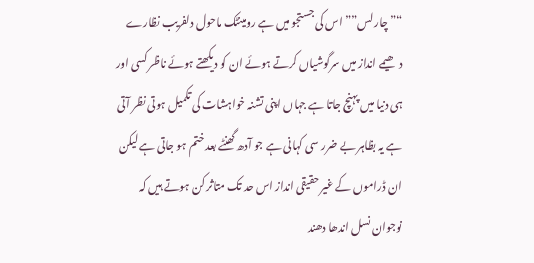“” چارلس”” اس کی جستجو میں ہے رومینٹک ماحول دلفریب نظارے دھیمے انداز میں سرگوشیاں کرتے ہوئے ان کو دیکھتے ہوئے ناظر کسی اور ہی دنیا میں پہنچ جاتا ہے جہاں اپنی تشنہ خواہشات کی تکمیل ہوتی نظر آتی ہے یہ بظاہر بے ضرر سی کہانی ہے جو آدھ گھنٹے بعد ختم ہو جاتی ہے لیکن ان ڈراموں کے غیر حقیقی انداز اس حد تک متاثر کن ہوتے ہیں کہ نوجوان نسل اندھا دھند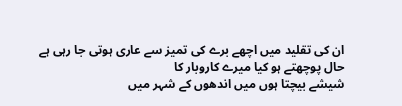ان کی تقلید میں اچھے برے کی تمیز سے عاری ہوتی جا رہی ہے
حال پوچھتے ہو کیا میرے کاروبار کا
شیشے بیچتا ہوں میں اندھوں کے شہر میں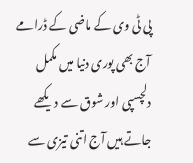پی ٹی وی کے ماضی کے ڈرامے آج بھی پوری دنیا میں مکمل دلچسپی اور شوق سے دیکھے جاتے ہیں آج اتنی تیزی سے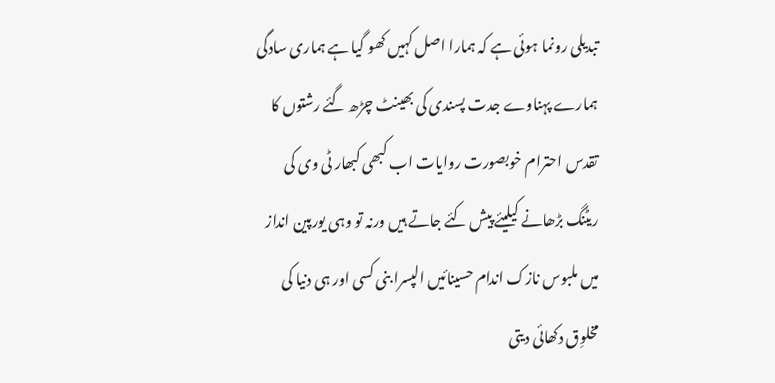تبدیلی رونما ہوئی ہے کہ ہمارا اصل کہیں کھو گیا ہے ہماری سادگی ہمارے پہناوے جدت پسندی کی بھینٹ چڑھ گئے رشتوں کا تقدس احترام خوبصورت روایات اب کبھی کبھار ٹی وی کی ریٹنگ بڑھانے کیلیئے پیش کئے جاتے ہیں ورنہ تو وہی یورپین انداز میں ملبوس نازک اندام حسینائیں الپسرا بنی کسی اور ہی دنیا کی مخلوِق دکھائی دیتی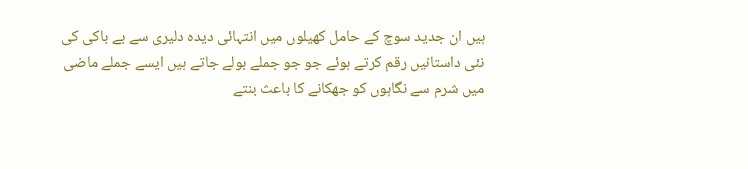ہیں ان جدید سوچ کے حامل کھیلوں میں انتہائی دیدہ دلیری سے بے باکی کی نئی داستانیں رقم کرتے ہوئے جو جو جملے بولے جاتے ہیں ایسے جملے ماضی میں شرم سے نگاہوں کو جھکانے کا باعث بنتے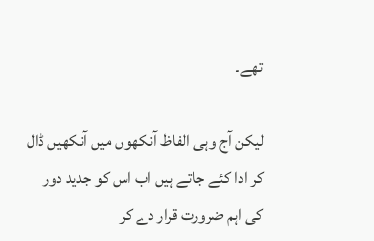تھے۔

لیکن آج وہی الفاظ آنکھوں میں آنکھیں ڈال کر ادا کئے جاتے ہیں اب اس کو جدید دور کی اہم ضرورت قرار دے کر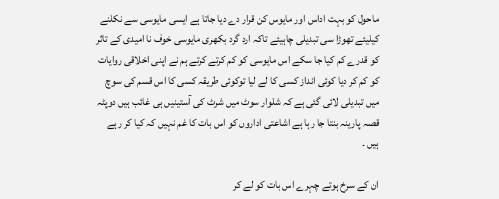ماحول کو بہت اداس اور مایوس کن قرار دے دیا جاتا ہے ایسی مایوسی سے نکلنے کیلیئے تھوڑا سی تبدیلی چاہیئے تاکہ ارد گرد بکھری مایوسی خوف نا امیدی کے تاثر کو قدرے کم کیا جا سکے اس مایوسی کو کم کرتے کرتے ہم نے اپنی اخلاقی روایات کو کم کر دیا کوئی انداز کسی کا لے لیا توکوئی طریقہ کسی کا اس قسم کی سوچ میں تبدیلی لائی گئی ہے کہ شلوار سوٹ میں شرٹ کی آستینیں ہی غائب ہیں دوپٹہ قصہ پارینہ بنتا جا رہا ہے اشاعتی اداروں کو اس بات کا غم نہیں کہ کیا کر رہے ہیں ۔

ان کے سرخ ہوتے چہرے اس بات کو لے کر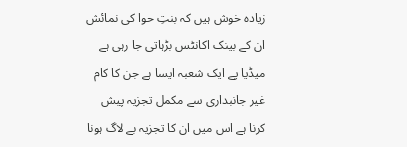زیادہ خوش ہیں کہ بنتِ حوا کی نمائش ان کے بینک اکانٹس بڑہاتی جا رہی ہے میڈیا پے ایک شعبہ ایسا ہے جن کا کام غیر جانبداری سے مکمل تجزیہ پیش کرنا ہے اس میں ان کا تجزیہ بے لاگ ہونا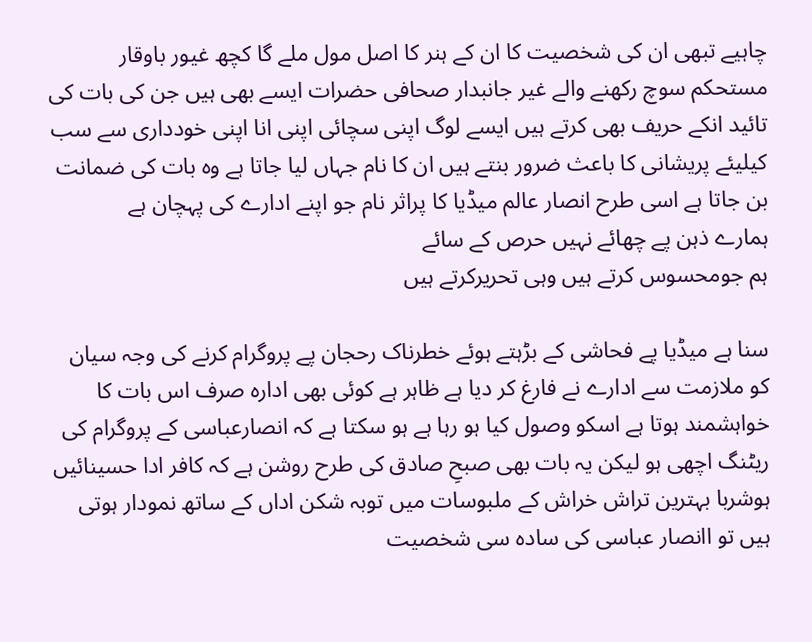چاہیے تبھی ان کی شخصیت کا ان کے ہنر کا اصل مول ملے گا کچھ غیور باوقار مستحکم سوچ رکھنے والے غیر جانبدار صحافی حضرات ایسے بھی ہیں جن کی بات کی تائید انکے حریف بھی کرتے ہیں ایسے لوگ اپنی سچائی اپنی انا اپنی خودداری سے سب کیلیئے پریشانی کا باعث ضرور بنتے ہیں ان کا نام جہاں لیا جاتا ہے وہ بات کی ضمانت بن جاتا ہے اسی طرح انصار عالم میڈیا کا پراثر نام جو اپنے ادارے کی پہچان ہے
ہمارے ذہن پے چھائے نہیں حرص کے سائے
ہم جومحسوس کرتے ہیں وہی تحریرکرتے ہیں

سنا ہے میڈیا پے فحاشی کے بڑہتے ہوئے خطرناک رحجان پے پروگرام کرنے کی وجہ سیان کو ملازمت سے ادارے نے فارغ کر دیا ہے ظاہر ہے کوئی بھی ادارہ صرف اس بات کا خواہشمند ہوتا ہے اسکو وصول کیا ہو رہا ہے ہو سکتا ہے کہ انصارعباسی کے پروگرام کی ریٹنگ اچھی ہو لیکن یہ بات بھی صبحِ صادق کی طرح روشن ہے کہ کافر ادا حسینائیں ہوشربا بہترین تراش خراش کے ملبوسات میں توبہ شکن اداں کے ساتھ نمودار ہوتی ہیں تو اانصار عباسی کی سادہ سی شخصیت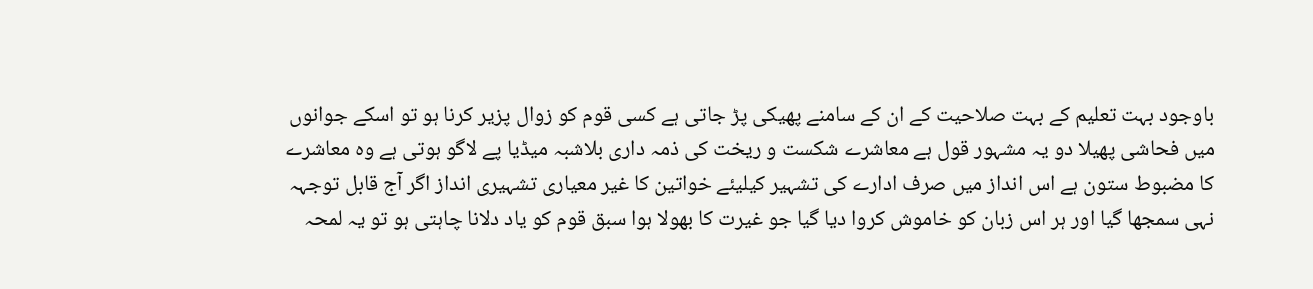باوجود بہت تعلیم کے بہت صلاحیت کے ان کے سامنے پھیکی پڑ جاتی ہے کسی قوم کو زوال پزیر کرنا ہو تو اسکے جوانوں میں فحاشی پھیلا دو یہ مشہور قول ہے معاشرے شکست و ریخت کی ذمہ داری بلاشبہ میڈیا پے لاگو ہوتی ہے وہ معاشرے کا مضبوط ستون ہے اس انداز میں صرف ادارے کی تشہیر کیلیئے خواتین کا غیر معیاری تشہیری انداز اگر آج قابل توجہہ نہی سمجھا گیا اور ہر اس زبان کو خاموش کروا دیا گیا جو غیرت کا بھولا ہوا سبق قوم کو یاد دلانا چاہتی ہو تو یہ لمحہ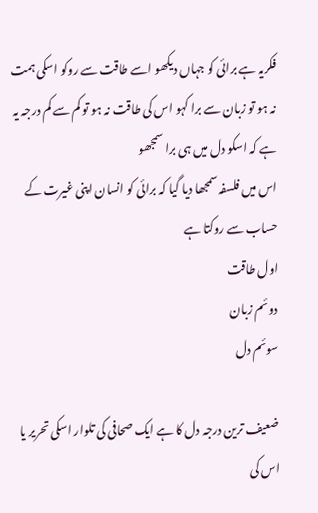فکریہ ہے برائی کو جہاں دیکھو اسے طاقت سے روکو اسکی ہمت نہ ہو تو زبان سے برا کہو اس کی طاقت نہ ہو تو کم سے کم درجہ یہ ہے کہ اسکو دل میں ہی برا سمجھو
اس میں فلسفہ سمجھا دیا گیا کہ برائی کو انسان اپنی غیرت کے حساب سے روکتا ہے
اول طاقت
دوئم زبان
سوئم دل

ضعیف ترین درجہ دل کا ہے ایک صحافی کی تلوار اسکی تحریر یا اس کی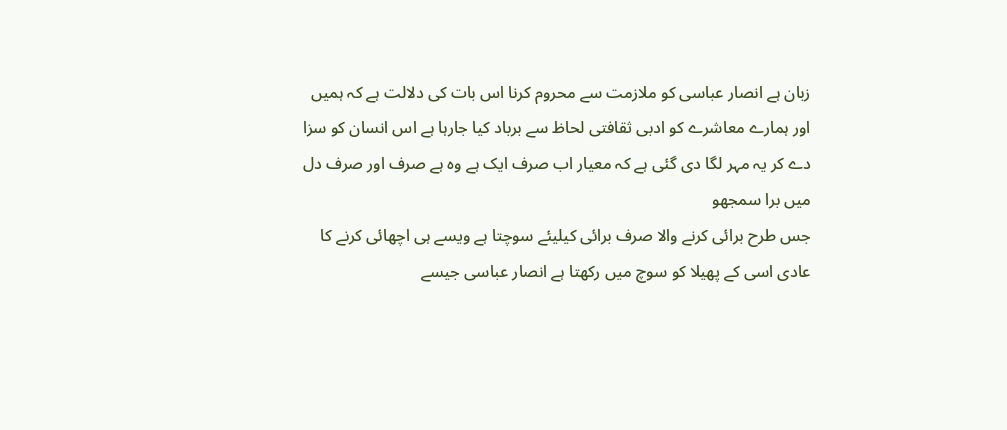زبان ہے انصار عباسی کو ملازمت سے محروم کرنا اس بات کی دلالت ہے کہ ہمیں اور ہمارے معاشرے کو ادبی ثقافتی لحاظ سے برباد کیا جارہا ہے اس انسان کو سزا دے کر یہ مہر لگا دی گئی ہے کہ معیار اب صرف ایک ہے وہ ہے صرف اور صرف دل میں برا سمجھو
جس طرح برائی کرنے والا صرف برائی کیلیئے سوچتا ہے ویسے ہی اچھائی کرنے کا عادی اسی کے پھیلا کو سوچ میں رکھتا ہے انصار عباسی جیسے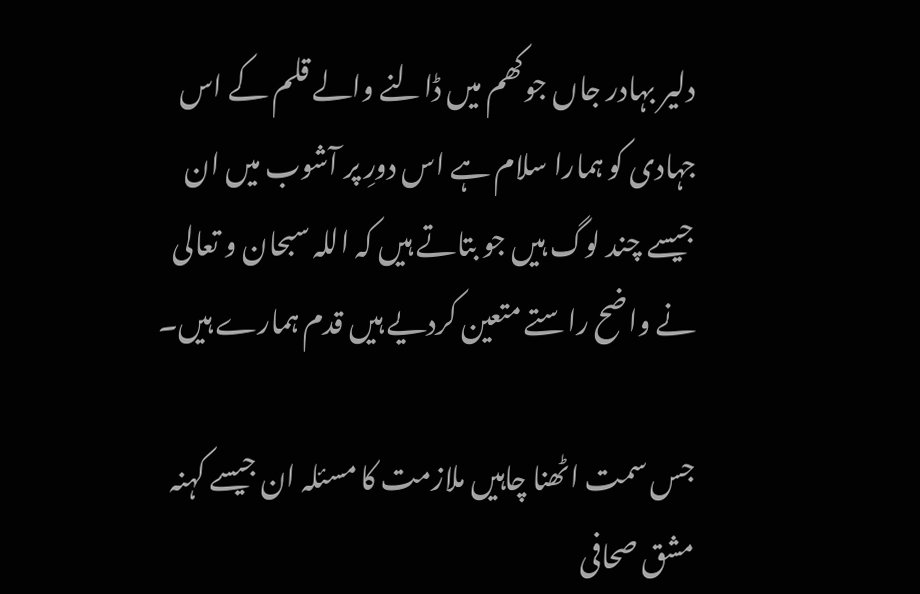دلیر بہادر جاں جوکھم میں ڈالنے والے قلم کے اس جہادی کو ہمارا سلام ہے اس دورِ پر آشوب میں ان جیسے چند لوگ ہیں جو بتاتے ہیں کہ اللہ سبحان و تعالی نے واضح راستے متعین کردیے ہیں قدم ہمارے ہیں۔

جس سمت اٹھنا چاہیں ملازمت کا مسئلہ ان جیسے کہنہ مشق صحافی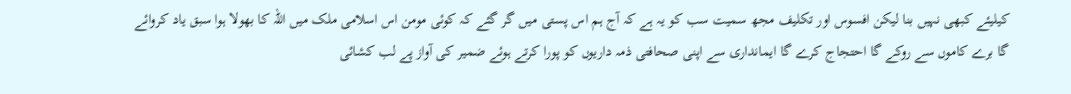کیلیئے کبھی نہیں بنا لیکن افسوس اور تکلیف مجھ سمیت سب کو یہ ہے کہ آج ہم اس پستی میں گر گئے کہ کوئی مومن اس اسلامی ملک میں اللہ کا بھولا ہوا سبق یاد کروائے گا برے کاموں سے روکے گا احتجاج کرے گا ایمانداری سے اپنی صحافتی ذمہ داریوں کو پورا کرتے ہوئے ضمیر کی آواز پے لب کشائی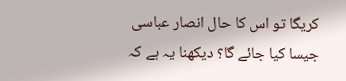کریگا تو اس کا حال انصار عباسی جیسا کیا جائے گا؟ دیکھنا یہ ہے کہ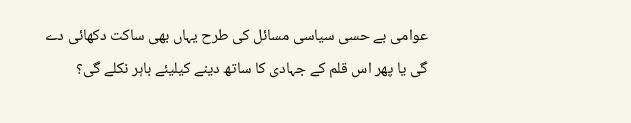عوامی بے حسی سیاسی مسائل کی طرح یہاں بھی ساکت دکھائی دے گی یا پھر اس قلم کے جہادی کا ساتھ دینے کیلیئے باہر نکلے گی؟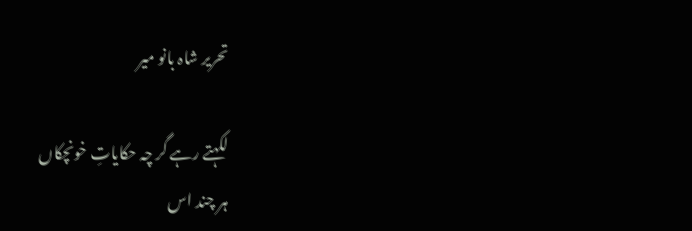تحریر شاہ بانو میر

لکہتے رہے گر چہ حکایاتِ خونچکاں
ہر چند اس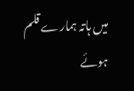میں ہاتہ ہمارے قلم ہوئے